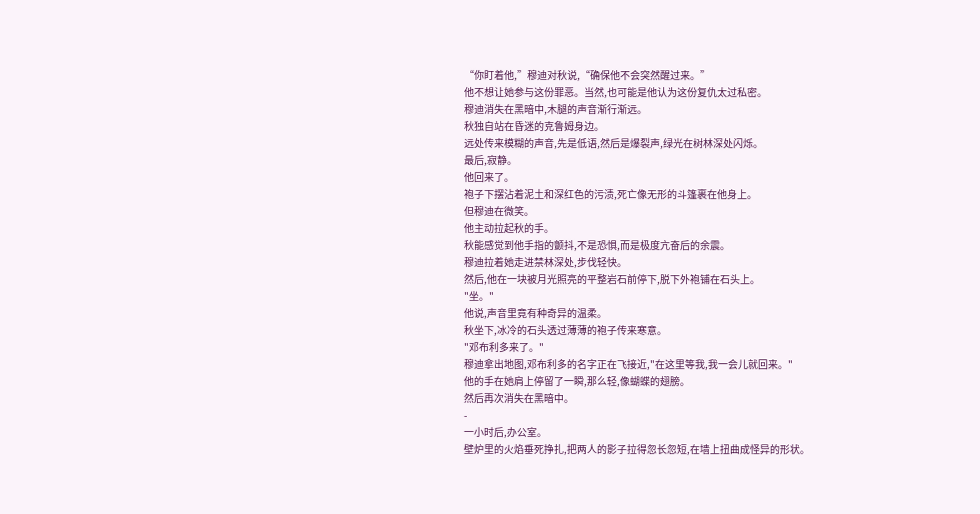“你盯着他,”穆迪对秋说,“确保他不会突然醒过来。”
他不想让她参与这份罪恶。当然,也可能是他认为这份复仇太过私密。
穆迪消失在黑暗中,木腿的声音渐行渐远。
秋独自站在昏迷的克鲁姆身边。
远处传来模糊的声音,先是低语,然后是爆裂声,绿光在树林深处闪烁。
最后,寂静。
他回来了。
袍子下摆沾着泥土和深红色的污渍,死亡像无形的斗篷裹在他身上。
但穆迪在微笑。
他主动拉起秋的手。
秋能感觉到他手指的颤抖,不是恐惧,而是极度亢奋后的余震。
穆迪拉着她走进禁林深处,步伐轻快。
然后,他在一块被月光照亮的平整岩石前停下,脱下外袍铺在石头上。
"坐。"
他说,声音里竟有种奇异的温柔。
秋坐下,冰冷的石头透过薄薄的袍子传来寒意。
"邓布利多来了。"
穆迪拿出地图,邓布利多的名字正在飞接近,"在这里等我,我一会儿就回来。"
他的手在她肩上停留了一瞬,那么轻,像蝴蝶的翅膀。
然后再次消失在黑暗中。
-
一小时后,办公室。
壁炉里的火焰垂死挣扎,把两人的影子拉得忽长忽短,在墙上扭曲成怪异的形状。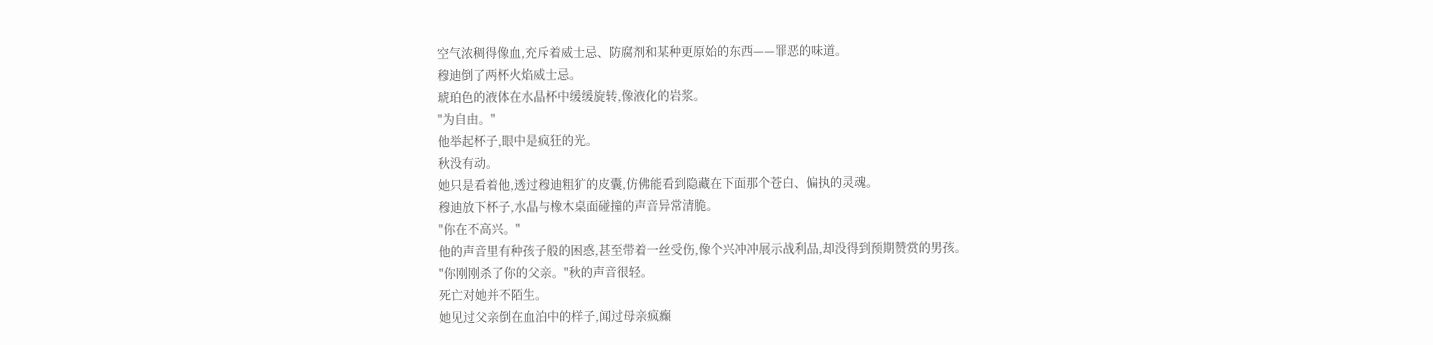空气浓稠得像血,充斥着威士忌、防腐剂和某种更原始的东西——罪恶的味道。
穆迪倒了两杯火焰威士忌。
琥珀色的液体在水晶杯中缓缓旋转,像液化的岩浆。
"为自由。"
他举起杯子,眼中是疯狂的光。
秋没有动。
她只是看着他,透过穆迪粗犷的皮囊,仿佛能看到隐藏在下面那个苍白、偏执的灵魂。
穆迪放下杯子,水晶与橡木桌面碰撞的声音异常清脆。
"你在不高兴。"
他的声音里有种孩子般的困惑,甚至带着一丝受伤,像个兴冲冲展示战利品,却没得到预期赞赏的男孩。
"你刚刚杀了你的父亲。"秋的声音很轻。
死亡对她并不陌生。
她见过父亲倒在血泊中的样子,闻过母亲疯癫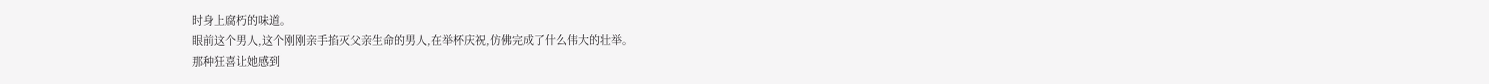时身上腐朽的味道。
眼前这个男人,这个刚刚亲手掐灭父亲生命的男人,在举杯庆祝,仿佛完成了什么伟大的壮举。
那种狂喜让她感到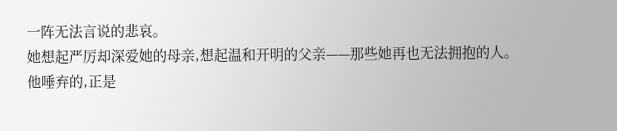一阵无法言说的悲哀。
她想起严厉却深爱她的母亲,想起温和开明的父亲——那些她再也无法拥抱的人。
他唾弃的,正是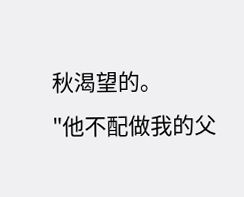秋渴望的。
"他不配做我的父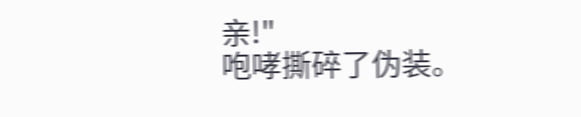亲!"
咆哮撕碎了伪装。